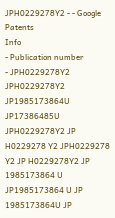JPH0229278Y2 - - Google Patents
Info
- Publication number
- JPH0229278Y2 JPH0229278Y2 JP1985173864U JP17386485U JPH0229278Y2 JP H0229278 Y2 JPH0229278 Y2 JP H0229278Y2 JP 1985173864 U JP1985173864 U JP 1985173864U JP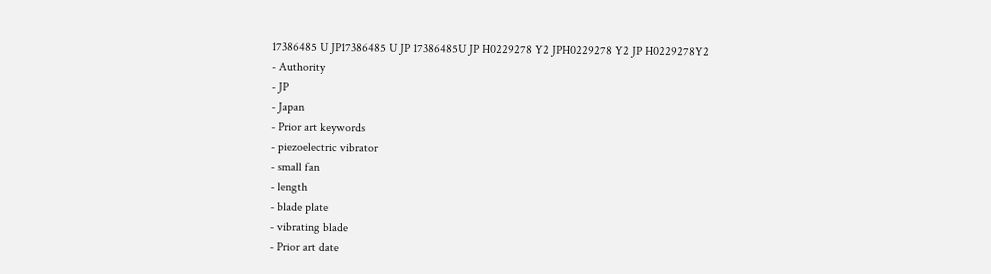17386485 U JP17386485 U JP 17386485U JP H0229278 Y2 JPH0229278 Y2 JP H0229278Y2
- Authority
- JP
- Japan
- Prior art keywords
- piezoelectric vibrator
- small fan
- length
- blade plate
- vibrating blade
- Prior art date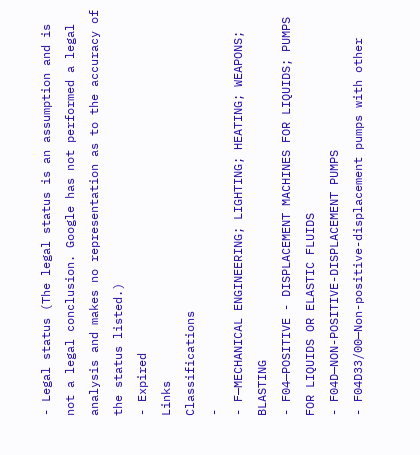- Legal status (The legal status is an assumption and is not a legal conclusion. Google has not performed a legal analysis and makes no representation as to the accuracy of the status listed.)
- Expired
Links
Classifications
-
- F—MECHANICAL ENGINEERING; LIGHTING; HEATING; WEAPONS; BLASTING
- F04—POSITIVE - DISPLACEMENT MACHINES FOR LIQUIDS; PUMPS FOR LIQUIDS OR ELASTIC FLUIDS
- F04D—NON-POSITIVE-DISPLACEMENT PUMPS
- F04D33/00—Non-positive-displacement pumps with other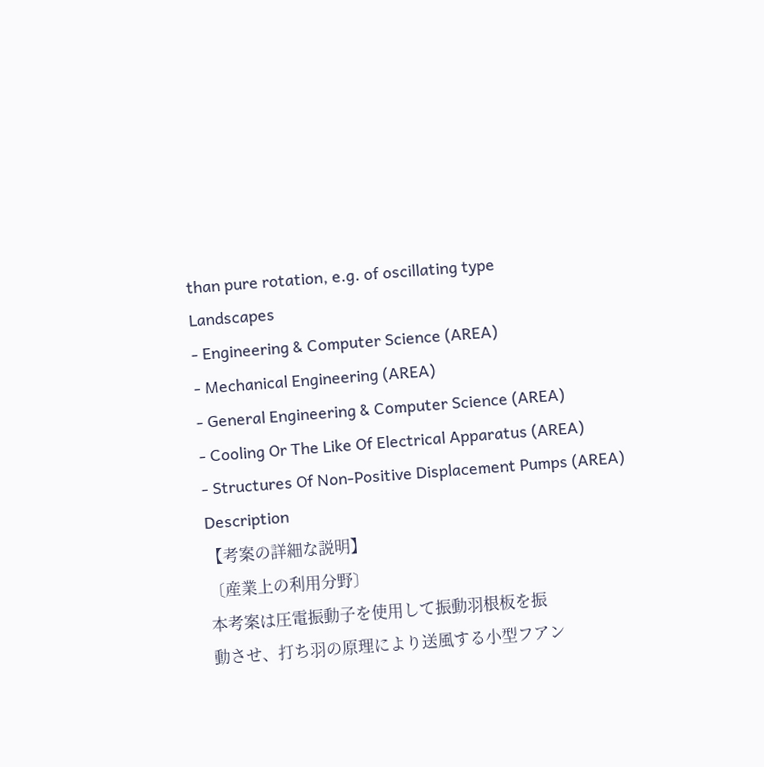than pure rotation, e.g. of oscillating type
Landscapes
- Engineering & Computer Science (AREA)
- Mechanical Engineering (AREA)
- General Engineering & Computer Science (AREA)
- Cooling Or The Like Of Electrical Apparatus (AREA)
- Structures Of Non-Positive Displacement Pumps (AREA)
Description
【考案の詳細な説明】
〔産業上の利用分野〕
本考案は圧電振動子を使用して振動羽根板を振
動させ、打ち羽の原理により送風する小型フアン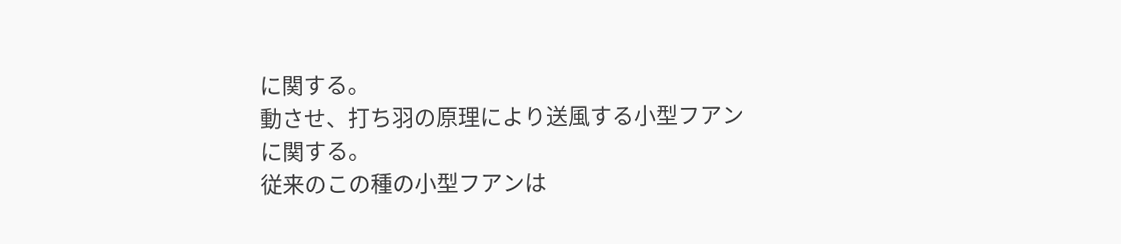に関する。
動させ、打ち羽の原理により送風する小型フアン
に関する。
従来のこの種の小型フアンは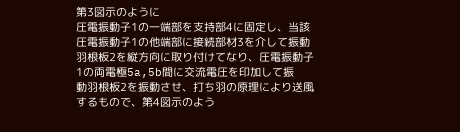第3図示のように
圧電振動子1の一端部を支持部4に固定し、当該
圧電振動子1の他端部に接続部材3を介して振動
羽根板2を縦方向に取り付けてなり、圧電振動子
1の両電極5a,5b間に交流電圧を印加して振
動羽根板2を振動させ、打ち羽の原理により送風
するもので、第4図示のよう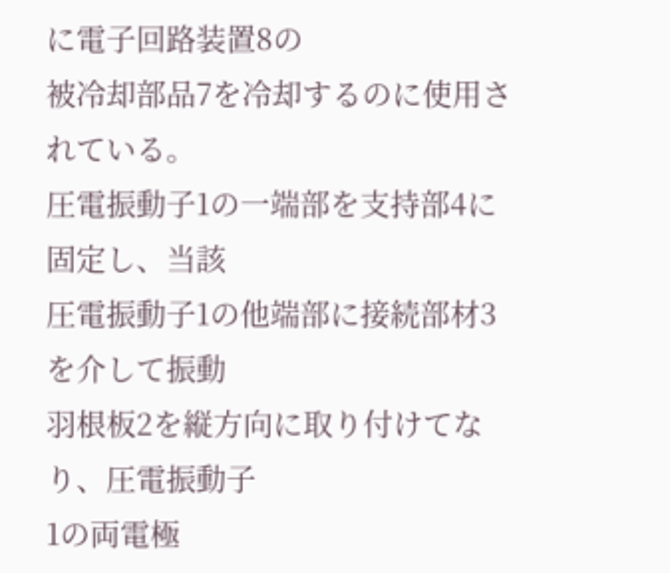に電子回路装置8の
被冷却部品7を冷却するのに使用されている。
圧電振動子1の一端部を支持部4に固定し、当該
圧電振動子1の他端部に接続部材3を介して振動
羽根板2を縦方向に取り付けてなり、圧電振動子
1の両電極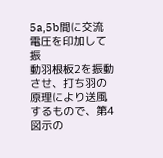5a,5b間に交流電圧を印加して振
動羽根板2を振動させ、打ち羽の原理により送風
するもので、第4図示の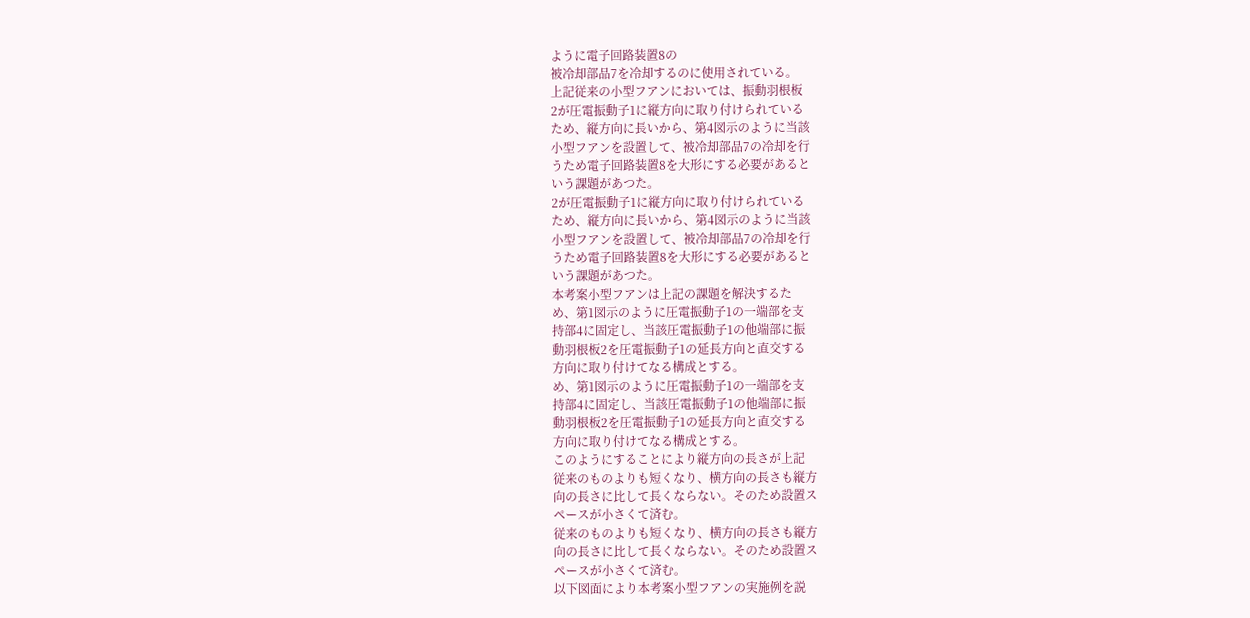ように電子回路装置8の
被冷却部品7を冷却するのに使用されている。
上記従来の小型フアンにおいては、振動羽根板
2が圧電振動子1に縦方向に取り付けられている
ため、縦方向に長いから、第4図示のように当該
小型フアンを設置して、被冷却部品7の冷却を行
うため電子回路装置8を大形にする必要があると
いう課題があつた。
2が圧電振動子1に縦方向に取り付けられている
ため、縦方向に長いから、第4図示のように当該
小型フアンを設置して、被冷却部品7の冷却を行
うため電子回路装置8を大形にする必要があると
いう課題があつた。
本考案小型フアンは上記の課題を解決するた
め、第1図示のように圧電振動子1の一端部を支
持部4に固定し、当該圧電振動子1の他端部に振
動羽根板2を圧電振動子1の延長方向と直交する
方向に取り付けてなる構成とする。
め、第1図示のように圧電振動子1の一端部を支
持部4に固定し、当該圧電振動子1の他端部に振
動羽根板2を圧電振動子1の延長方向と直交する
方向に取り付けてなる構成とする。
このようにすることにより縦方向の長さが上記
従来のものよりも短くなり、横方向の長さも縦方
向の長さに比して長くならない。そのため設置ス
ペースが小さくて済む。
従来のものよりも短くなり、横方向の長さも縦方
向の長さに比して長くならない。そのため設置ス
ペースが小さくて済む。
以下図面により本考案小型フアンの実施例を説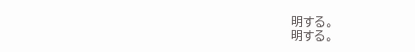明する。
明する。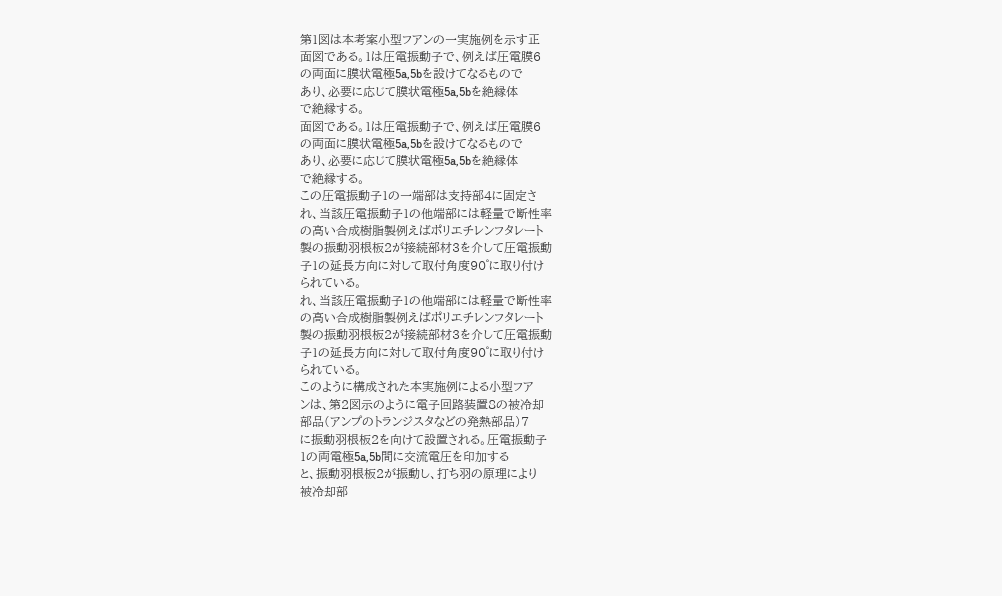第1図は本考案小型フアンの一実施例を示す正
面図である。1は圧電振動子で、例えば圧電膜6
の両面に膜状電極5a,5bを設けてなるもので
あり、必要に応じて膜状電極5a,5bを絶縁体
で絶縁する。
面図である。1は圧電振動子で、例えば圧電膜6
の両面に膜状電極5a,5bを設けてなるもので
あり、必要に応じて膜状電極5a,5bを絶縁体
で絶縁する。
この圧電振動子1の一端部は支持部4に固定さ
れ、当該圧電振動子1の他端部には軽量で断性率
の高い合成樹脂製例えばポリエチレンフタレート
製の振動羽根板2が接続部材3を介して圧電振動
子1の延長方向に対して取付角度90゜に取り付け
られている。
れ、当該圧電振動子1の他端部には軽量で断性率
の高い合成樹脂製例えばポリエチレンフタレート
製の振動羽根板2が接続部材3を介して圧電振動
子1の延長方向に対して取付角度90゜に取り付け
られている。
このように構成された本実施例による小型フア
ンは、第2図示のように電子回路装置8の被冷却
部品(アンプのトランジスタなどの発熱部品)7
に振動羽根板2を向けて設置される。圧電振動子
1の両電極5a,5b間に交流電圧を印加する
と、振動羽根板2が振動し、打ち羽の原理により
被冷却部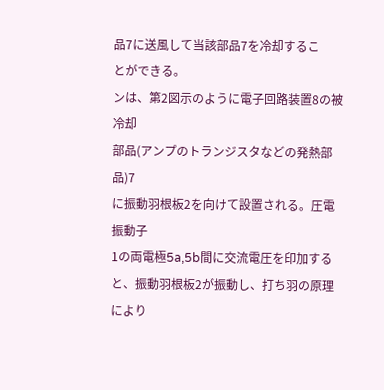品7に送風して当該部品7を冷却するこ
とができる。
ンは、第2図示のように電子回路装置8の被冷却
部品(アンプのトランジスタなどの発熱部品)7
に振動羽根板2を向けて設置される。圧電振動子
1の両電極5a,5b間に交流電圧を印加する
と、振動羽根板2が振動し、打ち羽の原理により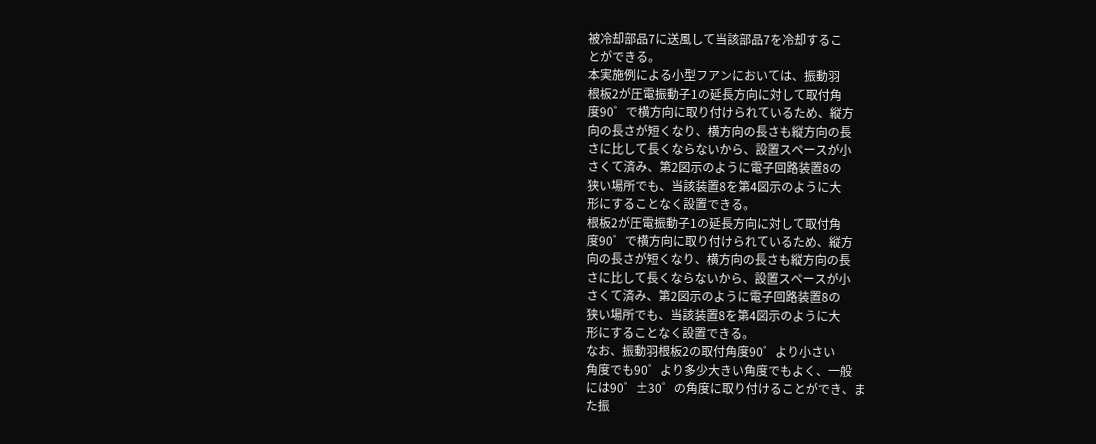被冷却部品7に送風して当該部品7を冷却するこ
とができる。
本実施例による小型フアンにおいては、振動羽
根板2が圧電振動子1の延長方向に対して取付角
度90゜で横方向に取り付けられているため、縦方
向の長さが短くなり、横方向の長さも縦方向の長
さに比して長くならないから、設置スペースが小
さくて済み、第2図示のように電子回路装置8の
狭い場所でも、当該装置8を第4図示のように大
形にすることなく設置できる。
根板2が圧電振動子1の延長方向に対して取付角
度90゜で横方向に取り付けられているため、縦方
向の長さが短くなり、横方向の長さも縦方向の長
さに比して長くならないから、設置スペースが小
さくて済み、第2図示のように電子回路装置8の
狭い場所でも、当該装置8を第4図示のように大
形にすることなく設置できる。
なお、振動羽根板2の取付角度90゜より小さい
角度でも90゜より多少大きい角度でもよく、一般
には90゜±30゜の角度に取り付けることができ、ま
た振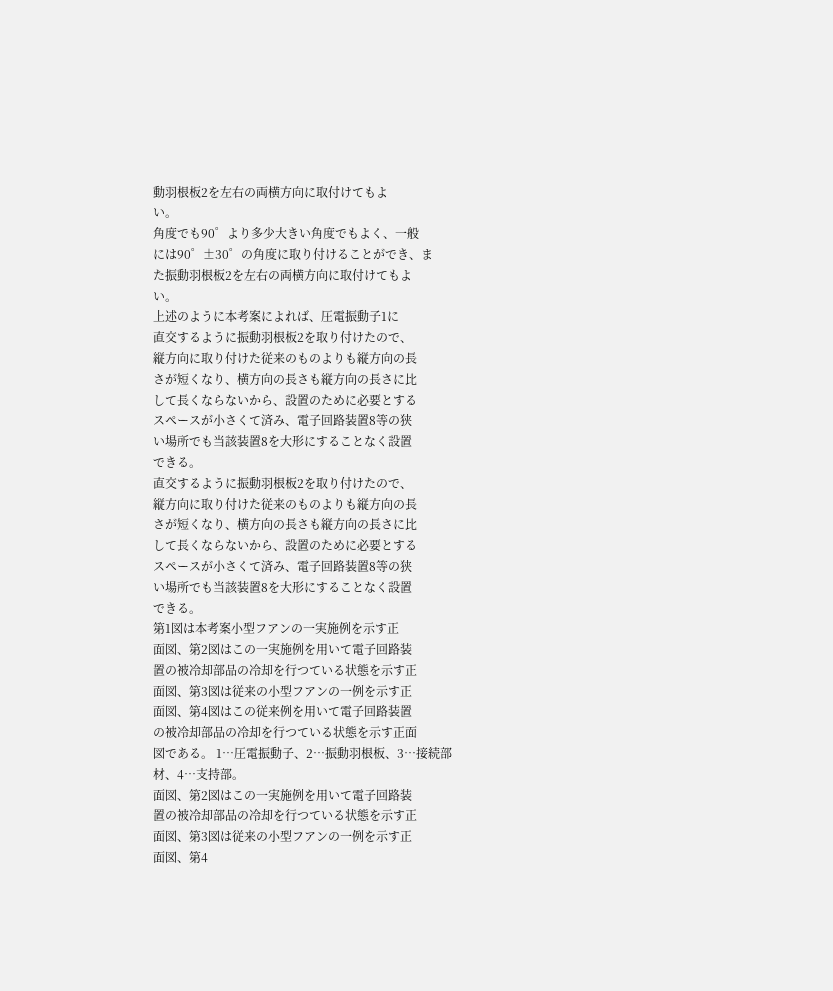動羽根板2を左右の両横方向に取付けてもよ
い。
角度でも90゜より多少大きい角度でもよく、一般
には90゜±30゜の角度に取り付けることができ、ま
た振動羽根板2を左右の両横方向に取付けてもよ
い。
上述のように本考案によれば、圧電振動子1に
直交するように振動羽根板2を取り付けたので、
縦方向に取り付けた従来のものよりも縦方向の長
さが短くなり、横方向の長さも縦方向の長さに比
して長くならないから、設置のために必要とする
スペースが小さくて済み、電子回路装置8等の狭
い場所でも当該装置8を大形にすることなく設置
できる。
直交するように振動羽根板2を取り付けたので、
縦方向に取り付けた従来のものよりも縦方向の長
さが短くなり、横方向の長さも縦方向の長さに比
して長くならないから、設置のために必要とする
スペースが小さくて済み、電子回路装置8等の狭
い場所でも当該装置8を大形にすることなく設置
できる。
第1図は本考案小型フアンの一実施例を示す正
面図、第2図はこの一実施例を用いて電子回路装
置の被冷却部品の冷却を行つている状態を示す正
面図、第3図は従来の小型フアンの一例を示す正
面図、第4図はこの従来例を用いて電子回路装置
の被冷却部品の冷却を行つている状態を示す正面
図である。 1…圧電振動子、2…振動羽根板、3…接続部
材、4…支持部。
面図、第2図はこの一実施例を用いて電子回路装
置の被冷却部品の冷却を行つている状態を示す正
面図、第3図は従来の小型フアンの一例を示す正
面図、第4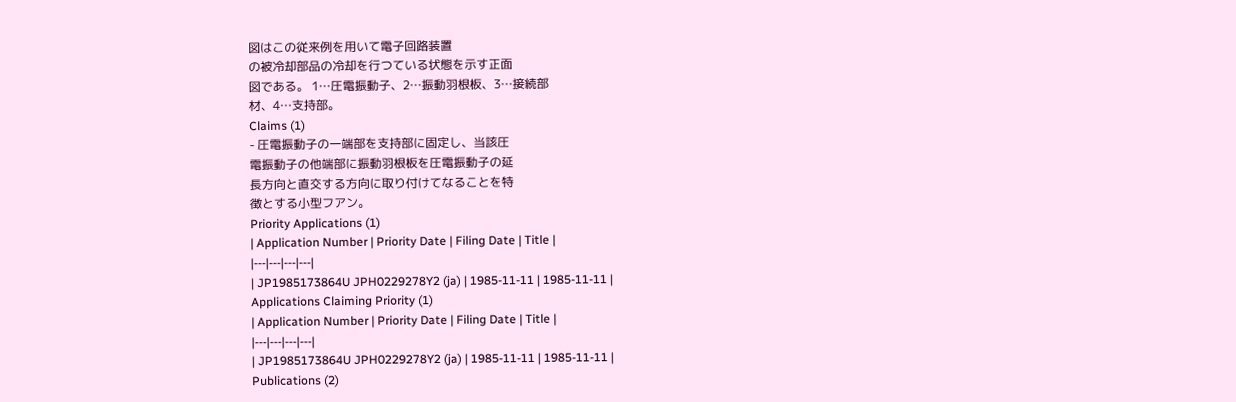図はこの従来例を用いて電子回路装置
の被冷却部品の冷却を行つている状態を示す正面
図である。 1…圧電振動子、2…振動羽根板、3…接続部
材、4…支持部。
Claims (1)
- 圧電振動子の一端部を支持部に固定し、当該圧
電振動子の他端部に振動羽根板を圧電振動子の延
長方向と直交する方向に取り付けてなることを特
徴とする小型フアン。
Priority Applications (1)
| Application Number | Priority Date | Filing Date | Title |
|---|---|---|---|
| JP1985173864U JPH0229278Y2 (ja) | 1985-11-11 | 1985-11-11 |
Applications Claiming Priority (1)
| Application Number | Priority Date | Filing Date | Title |
|---|---|---|---|
| JP1985173864U JPH0229278Y2 (ja) | 1985-11-11 | 1985-11-11 |
Publications (2)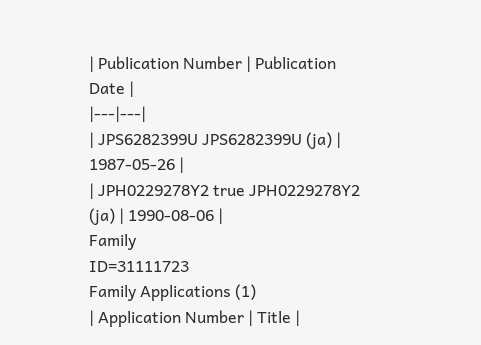| Publication Number | Publication Date |
|---|---|
| JPS6282399U JPS6282399U (ja) | 1987-05-26 |
| JPH0229278Y2 true JPH0229278Y2 (ja) | 1990-08-06 |
Family
ID=31111723
Family Applications (1)
| Application Number | Title |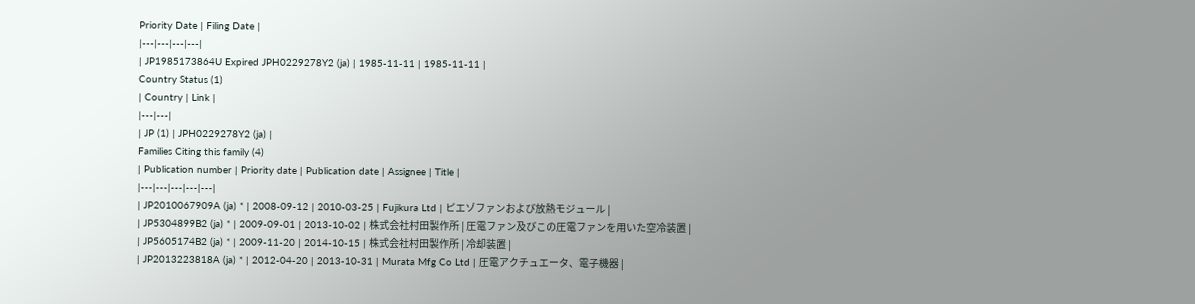Priority Date | Filing Date |
|---|---|---|---|
| JP1985173864U Expired JPH0229278Y2 (ja) | 1985-11-11 | 1985-11-11 |
Country Status (1)
| Country | Link |
|---|---|
| JP (1) | JPH0229278Y2 (ja) |
Families Citing this family (4)
| Publication number | Priority date | Publication date | Assignee | Title |
|---|---|---|---|---|
| JP2010067909A (ja) * | 2008-09-12 | 2010-03-25 | Fujikura Ltd | ピエゾファンおよび放熱モジュール |
| JP5304899B2 (ja) * | 2009-09-01 | 2013-10-02 | 株式会社村田製作所 | 圧電ファン及びこの圧電ファンを用いた空冷装置 |
| JP5605174B2 (ja) * | 2009-11-20 | 2014-10-15 | 株式会社村田製作所 | 冷却装置 |
| JP2013223818A (ja) * | 2012-04-20 | 2013-10-31 | Murata Mfg Co Ltd | 圧電アクチュエータ、電子機器 |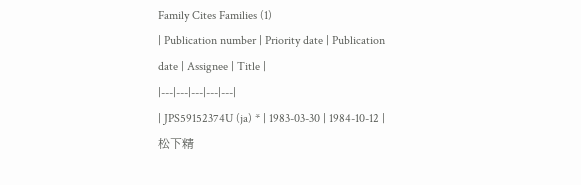Family Cites Families (1)
| Publication number | Priority date | Publication date | Assignee | Title |
|---|---|---|---|---|
| JPS59152374U (ja) * | 1983-03-30 | 1984-10-12 | 松下精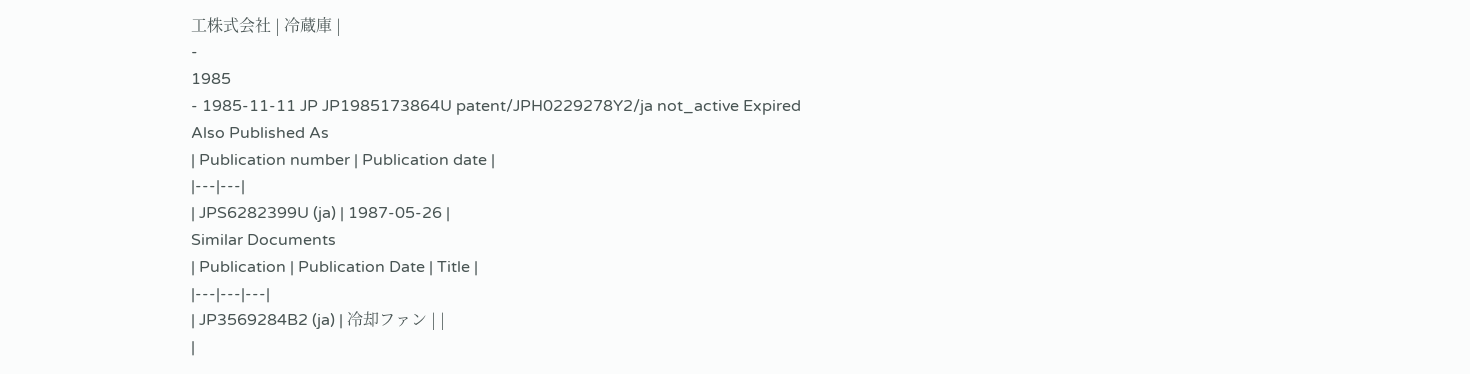工株式会社 | 冷蔵庫 |
-
1985
- 1985-11-11 JP JP1985173864U patent/JPH0229278Y2/ja not_active Expired
Also Published As
| Publication number | Publication date |
|---|---|
| JPS6282399U (ja) | 1987-05-26 |
Similar Documents
| Publication | Publication Date | Title |
|---|---|---|
| JP3569284B2 (ja) | 冷却ファン | |
|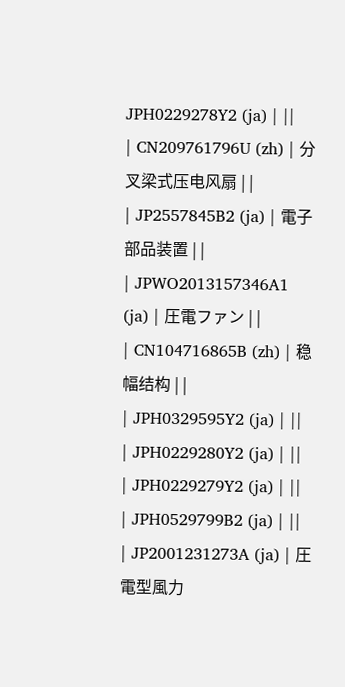JPH0229278Y2 (ja) | ||
| CN209761796U (zh) | 分叉梁式压电风扇 | |
| JP2557845B2 (ja) | 電子部品装置 | |
| JPWO2013157346A1 (ja) | 圧電ファン | |
| CN104716865B (zh) | 稳幅结构 | |
| JPH0329595Y2 (ja) | ||
| JPH0229280Y2 (ja) | ||
| JPH0229279Y2 (ja) | ||
| JPH0529799B2 (ja) | ||
| JP2001231273A (ja) | 圧電型風力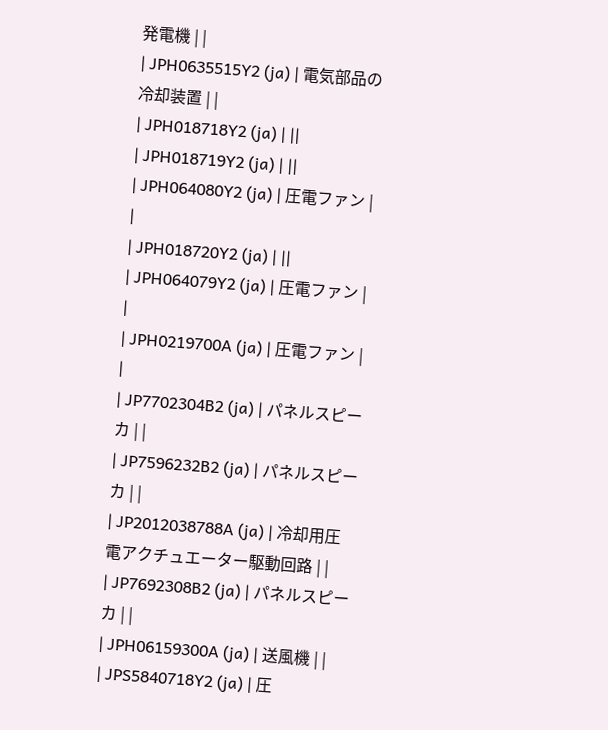発電機 | |
| JPH0635515Y2 (ja) | 電気部品の冷却装置 | |
| JPH018718Y2 (ja) | ||
| JPH018719Y2 (ja) | ||
| JPH064080Y2 (ja) | 圧電ファン | |
| JPH018720Y2 (ja) | ||
| JPH064079Y2 (ja) | 圧電ファン | |
| JPH0219700A (ja) | 圧電ファン | |
| JP7702304B2 (ja) | パネルスピーカ | |
| JP7596232B2 (ja) | パネルスピーカ | |
| JP2012038788A (ja) | 冷却用圧電アクチュエーター駆動回路 | |
| JP7692308B2 (ja) | パネルスピーカ | |
| JPH06159300A (ja) | 送風機 | |
| JPS5840718Y2 (ja) | 圧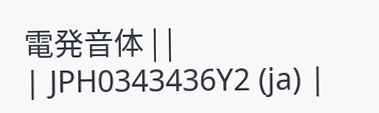電発音体 | |
| JPH0343436Y2 (ja) |